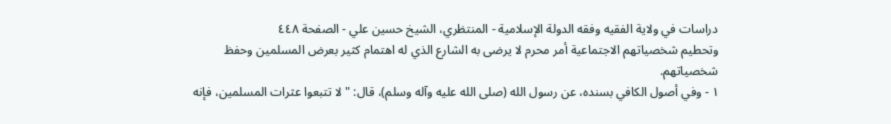دراسات في ولاية الفقيه وفقه الدولة الإسلامية - المنتظري، الشيخ حسين علي - الصفحة ٤٤٨
وتحطيم شخصياتهم الاجتماعية أمر محرم لا يرضى به الشارع الذي له اهتمام كثير بعرض المسلمين وحفظ شخصياتهم.
١ - وفي أصول الكافي بسنده، عن رسول الله (صلى الله عليه وآله وسلم)، قال: " لا تتبعوا عثرات المسلمين، فإنه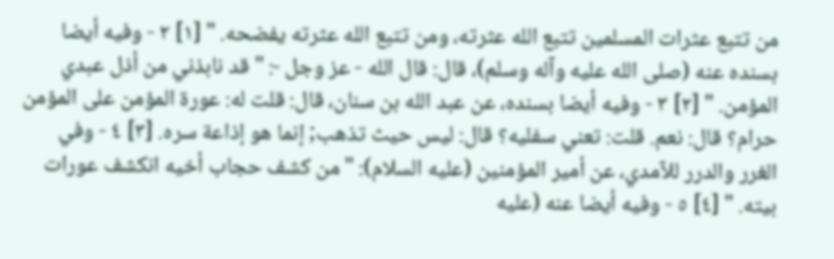من تتبع عثرات المسلمين تتبع الله عثرته، ومن تتبع الله عثرته يفضحه. " [١] ٢ - وفيه أيضا بسنده عنه (صلى الله عليه وآله وسلم)، قال: قال الله - عز وجل -: " قد نابذني من أذل عبدي المؤمن. " [٢] ٣ - وفيه أيضا بسنده، عن عبد الله بن سنان، قال: قلت له: عورة المؤمن على المؤمن حرام؟ قال: نعم. قلت: تعني سفليه؟ قال: ليس حيث تذهب; إنما هو إذاعة سره. [٣] ٤ - وفي الغرر والدرر للآمدي، عن أمير المؤمنين (عليه السلام): " من كشف حجاب أخيه انكشف عورات بيته. " [٤] ٥ - وفيه أيضا عنه (عليه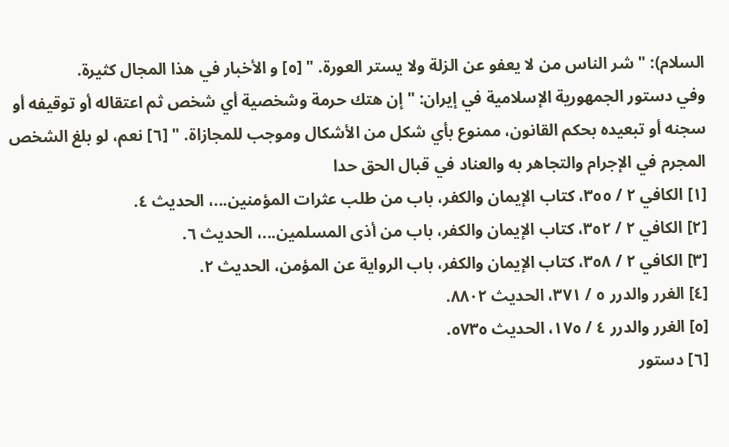السلام): " شر الناس من لا يعفو عن الزلة ولا يستر العورة. " [٥] و الأخبار في هذا المجال كثيرة.
وفي دستور الجمهورية الإسلامية في إيران: " إن هتك حرمة وشخصية أي شخص ثم اعتقاله أو توقيفه أو سجنه أو تبعيده بحكم القانون، ممنوع بأي شكل من الأشكال وموجب للمجازاة. " [٦] نعم، لو بلغ الشخص المجرم في الإجرام والتجاهر به والعناد في قبال الحق حدا
[١] الكافي ٢ / ٣٥٥، كتاب الإيمان والكفر، باب من طلب عثرات المؤمنين...، الحديث ٤.
[٢] الكافي ٢ / ٣٥٢، كتاب الإيمان والكفر، باب من أذى المسلمين...، الحديث ٦.
[٣] الكافي ٢ / ٣٥٨، كتاب الإيمان والكفر، باب الرواية عن المؤمن، الحديث ٢.
[٤] الغرر والدرر ٥ / ٣٧١، الحديث ٨٨٠٢.
[٥] الغرر والدرر ٤ / ١٧٥، الحديث ٥٧٣٥.
[٦] دستور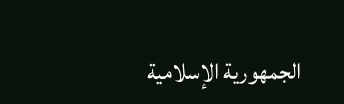الجمهورية الإسلامية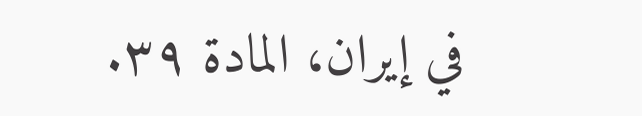في إيران، المادة ٣٩.